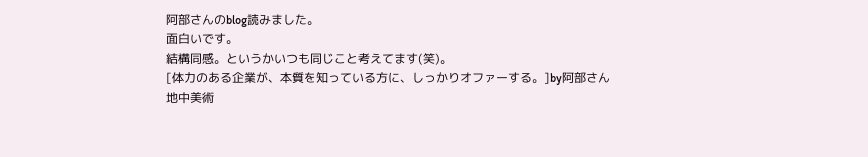阿部さんのblog読みました。
面白いです。
結構同感。というかいつも同じこと考えてます(笑)。
[体力のある企業が、本質を知っている方に、しっかりオファーする。]by阿部さん
地中美術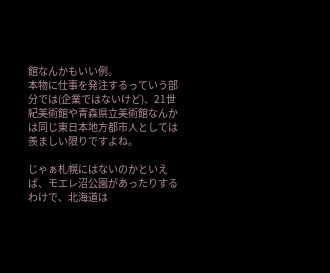館なんかもいい例。
本物に仕事を発注するっていう部分では(企業ではないけど)、21世紀美術館や青森県立美術館なんかは同じ東日本地方都市人としては羨ましい限りですよね。

じゃぁ札幌にはないのかといえば、モエレ沼公園があったりするわけで、北海道は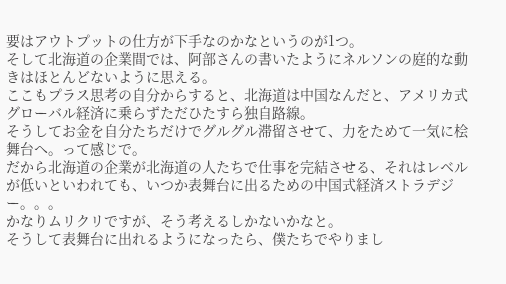要はアウトプットの仕方が下手なのかなというのが1つ。
そして北海道の企業間では、阿部さんの書いたようにネルソンの庭的な動きはほとんどないように思える。
ここもプラス思考の自分からすると、北海道は中国なんだと、アメリカ式グローバル経済に乗らずただひたすら独自路線。
そうしてお金を自分たちだけでグルグル滞留させて、力をためて一気に桧舞台へ。って感じで。
だから北海道の企業が北海道の人たちで仕事を完結させる、それはレベルが低いといわれても、いつか表舞台に出るための中国式経済ストラデジー。。。
かなりムリクリですが、そう考えるしかないかなと。
そうして表舞台に出れるようになったら、僕たちでやりまし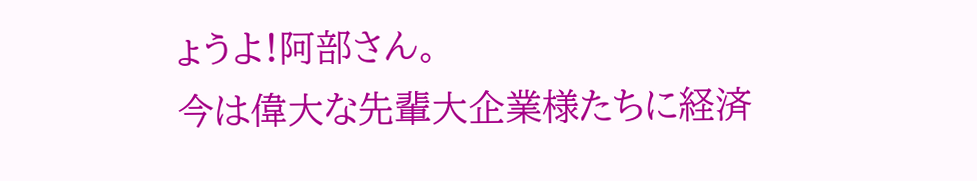ょうよ!阿部さん。
今は偉大な先輩大企業様たちに経済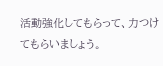活動強化してもらって、力つけてもらいましょう。